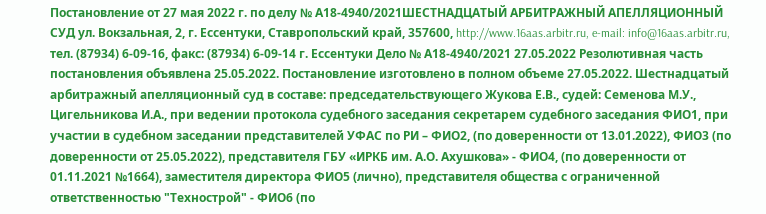Постановление от 27 мая 2022 г. по делу № А18-4940/2021ШЕСТНАДЦАТЫЙ АРБИТРАЖНЫЙ АПЕЛЛЯЦИОННЫЙ СУД ул. Вокзальная, 2, г. Ессентуки, Ставропольский край, 357600, http://www.16aas.arbitr.ru, e-mail: info@16aas.arbitr.ru, тел. (87934) 6-09-16, факс: (87934) 6-09-14 г. Ессентуки Дело № А18-4940/2021 27.05.2022 Резолютивная часть постановления объявлена 25.05.2022. Постановление изготовлено в полном объеме 27.05.2022. Шестнадцатый арбитражный апелляционный суд в составе: председательствующего Жукова Е.В., судей: Семенова М.У., Цигельникова И.А., при ведении протокола судебного заседания секретарем судебного заседания ФИО1, при участии в судебном заседании представителей УФАС по РИ – ФИО2, (по доверенности от 13.01.2022), ФИО3 (по доверенности от 25.05.2022), представителя ГБУ «ИРКБ им. А.О. Ахушкова» - ФИО4, (по доверенности от 01.11.2021 №1664), заместителя директора ФИО5 (лично), представителя общества с ограниченной ответственностью "Технострой" - ФИО6 (по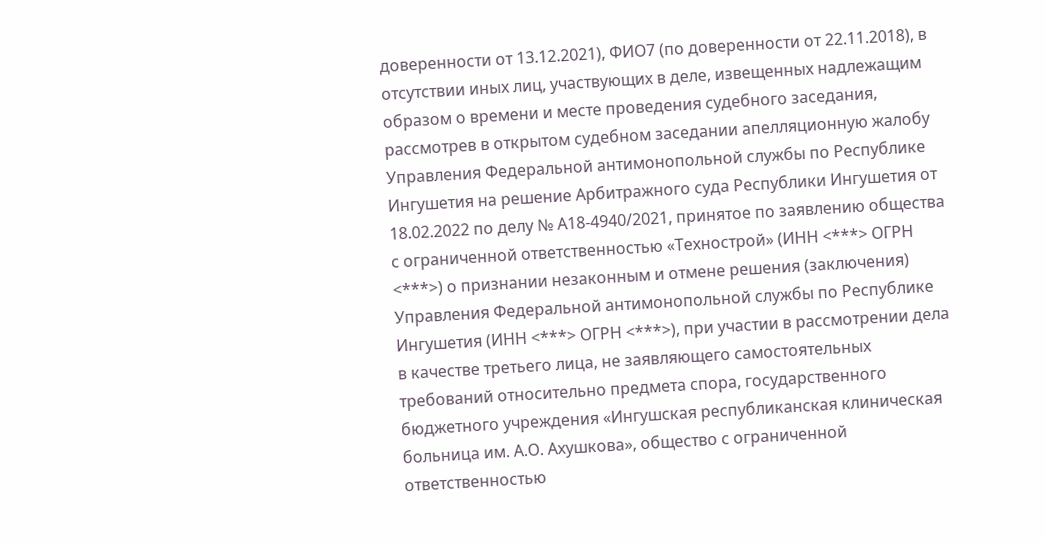доверенности от 13.12.2021), ФИО7 (по доверенности от 22.11.2018), в отсутствии иных лиц, участвующих в деле, извещенных надлежащим образом о времени и месте проведения судебного заседания, рассмотрев в открытом судебном заседании апелляционную жалобу Управления Федеральной антимонопольной службы по Республике Ингушетия на решение Арбитражного суда Республики Ингушетия от 18.02.2022 по делу № А18-4940/2021, принятое по заявлению общества с ограниченной ответственностью «Технострой» (ИНН <***> ОГРН <***>) о признании незаконным и отмене решения (заключения) Управления Федеральной антимонопольной службы по Республике Ингушетия (ИНН <***> ОГРН <***>), при участии в рассмотрении дела в качестве третьего лица, не заявляющего самостоятельных требований относительно предмета спора, государственного бюджетного учреждения «Ингушская республиканская клиническая больница им. А.О. Ахушкова», общество с ограниченной ответственностью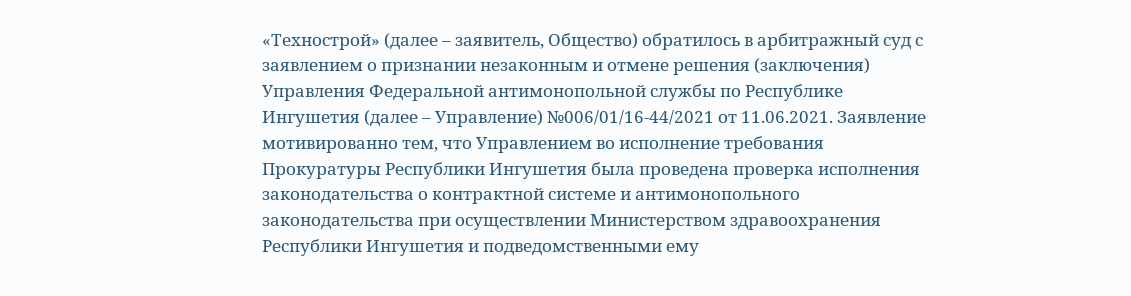«Технострой» (далее – заявитель, Общество) обратилось в арбитражный суд с заявлением о признании незаконным и отмене решения (заключения) Управления Федеральной антимонопольной службы по Республике Ингушетия (далее – Управление) №006/01/16-44/2021 от 11.06.2021. Заявление мотивированно тем, что Управлением во исполнение требования Прокуратуры Республики Ингушетия была проведена проверка исполнения законодательства о контрактной системе и антимонопольного законодательства при осуществлении Министерством здравоохранения Республики Ингушетия и подведомственными ему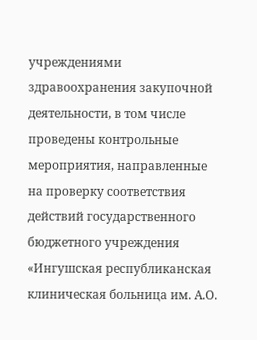учреждениями здравоохранения закупочной деятельности, в том числе проведены контрольные мероприятия, направленные на проверку соответствия действий государственного бюджетного учреждения «Ингушская республиканская клиническая больница им. А.О.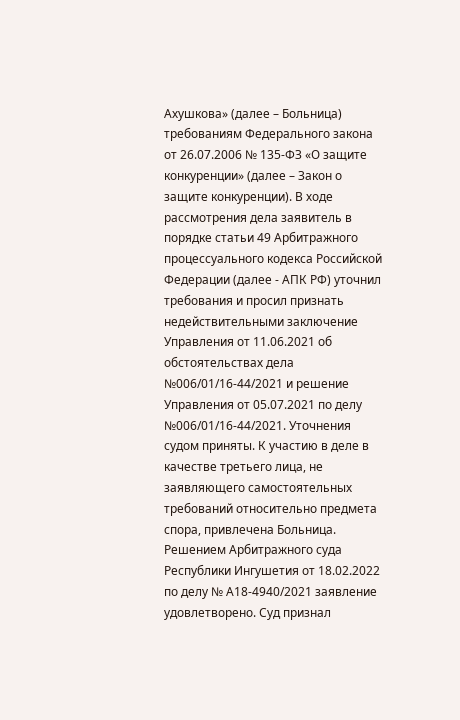Ахушкова» (далее – Больница) требованиям Федерального закона от 26.07.2006 № 135-ФЗ «О защите конкуренции» (далее – Закон о защите конкуренции). В ходе рассмотрения дела заявитель в порядке статьи 49 Арбитражного процессуального кодекса Российской Федерации (далее - АПК РФ) уточнил требования и просил признать недействительными заключение Управления от 11.06.2021 об обстоятельствах дела №006/01/16-44/2021 и решение Управления от 05.07.2021 по делу №006/01/16-44/2021. Уточнения судом приняты. К участию в деле в качестве третьего лица, не заявляющего самостоятельных требований относительно предмета спора, привлечена Больница. Решением Арбитражного суда Республики Ингушетия от 18.02.2022 по делу № А18-4940/2021 заявление удовлетворено. Суд признал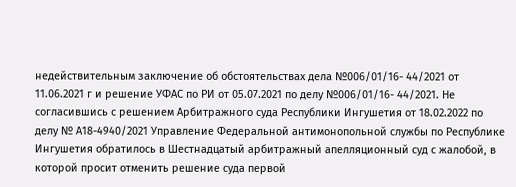недействительным заключение об обстоятельствах дела №006/01/16- 44/2021 от 11.06.2021 г и решение УФАС по РИ от 05.07.2021 по делу №006/01/16- 44/2021. Не согласившись с решением Арбитражного суда Республики Ингушетия от 18.02.2022 по делу № А18-4940/2021 Управление Федеральной антимонопольной службы по Республике Ингушетия обратилось в Шестнадцатый арбитражный апелляционный суд с жалобой, в которой просит отменить решение суда первой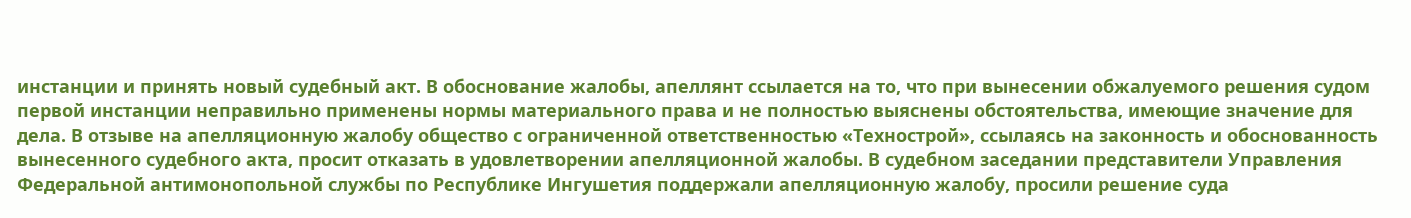инстанции и принять новый судебный акт. В обоснование жалобы, апеллянт ссылается на то, что при вынесении обжалуемого решения судом первой инстанции неправильно применены нормы материального права и не полностью выяснены обстоятельства, имеющие значение для дела. В отзыве на апелляционную жалобу общество с ограниченной ответственностью «Технострой», ссылаясь на законность и обоснованность вынесенного судебного акта, просит отказать в удовлетворении апелляционной жалобы. В судебном заседании представители Управления Федеральной антимонопольной службы по Республике Ингушетия поддержали апелляционную жалобу, просили решение суда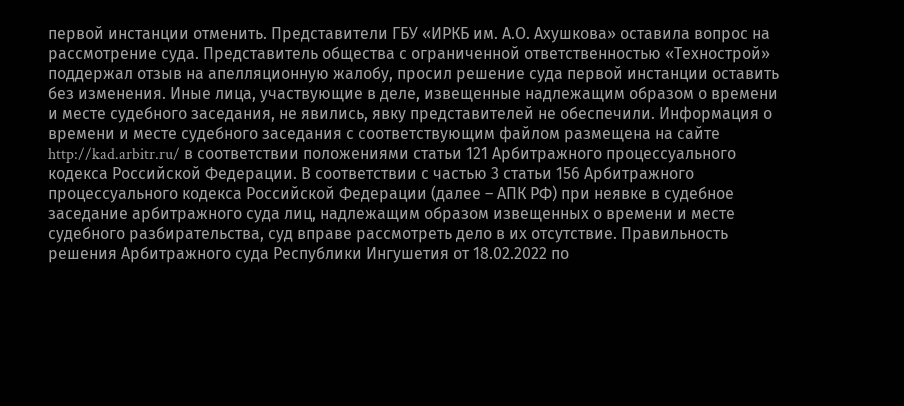первой инстанции отменить. Представители ГБУ «ИРКБ им. А.О. Ахушкова» оставила вопрос на рассмотрение суда. Представитель общества с ограниченной ответственностью «Технострой» поддержал отзыв на апелляционную жалобу, просил решение суда первой инстанции оставить без изменения. Иные лица, участвующие в деле, извещенные надлежащим образом о времени и месте судебного заседания, не явились, явку представителей не обеспечили. Информация о времени и месте судебного заседания с соответствующим файлом размещена на сайте http://kad.arbitr.ru/ в соответствии положениями статьи 121 Арбитражного процессуального кодекса Российской Федерации. В соответствии с частью 3 статьи 156 Арбитражного процессуального кодекса Российской Федерации (далее – АПК РФ) при неявке в судебное заседание арбитражного суда лиц, надлежащим образом извещенных о времени и месте судебного разбирательства, суд вправе рассмотреть дело в их отсутствие. Правильность решения Арбитражного суда Республики Ингушетия от 18.02.2022 по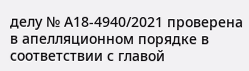делу № А18-4940/2021 проверена в апелляционном порядке в соответствии с главой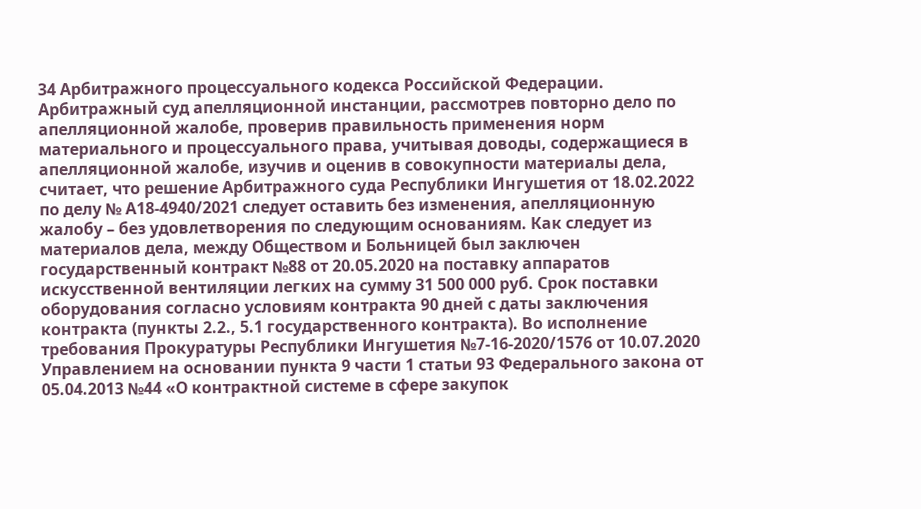34 Арбитражного процессуального кодекса Российской Федерации. Арбитражный суд апелляционной инстанции, рассмотрев повторно дело по апелляционной жалобе, проверив правильность применения норм материального и процессуального права, учитывая доводы, содержащиеся в апелляционной жалобе, изучив и оценив в совокупности материалы дела, считает, что решение Арбитражного суда Республики Ингушетия от 18.02.2022 по делу № А18-4940/2021 следует оставить без изменения, апелляционную жалобу – без удовлетворения по следующим основаниям. Как следует из материалов дела, между Обществом и Больницей был заключен государственный контракт №88 от 20.05.2020 на поставку аппаратов искусственной вентиляции легких на сумму 31 500 000 руб. Срок поставки оборудования согласно условиям контракта 90 дней с даты заключения контракта (пункты 2.2., 5.1 государственного контракта). Во исполнение требования Прокуратуры Республики Ингушетия №7-16-2020/1576 от 10.07.2020 Управлением на основании пункта 9 части 1 статьи 93 Федерального закона от 05.04.2013 №44 «О контрактной системе в сфере закупок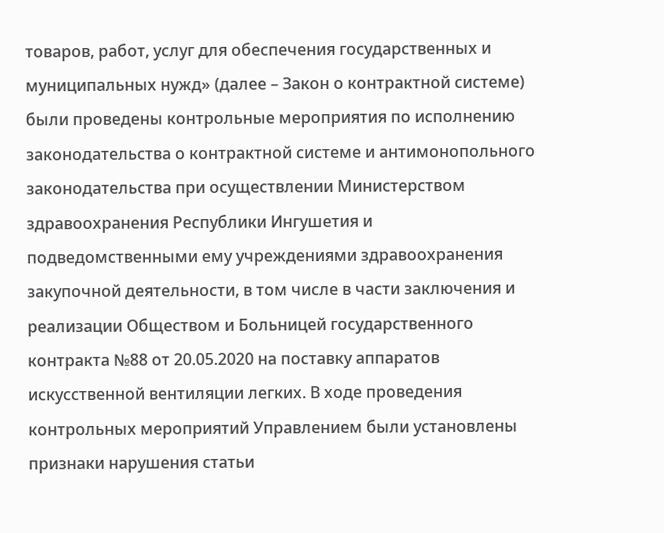товаров, работ, услуг для обеспечения государственных и муниципальных нужд» (далее – Закон о контрактной системе) были проведены контрольные мероприятия по исполнению законодательства о контрактной системе и антимонопольного законодательства при осуществлении Министерством здравоохранения Республики Ингушетия и подведомственными ему учреждениями здравоохранения закупочной деятельности, в том числе в части заключения и реализации Обществом и Больницей государственного контракта №88 от 20.05.2020 на поставку аппаратов искусственной вентиляции легких. В ходе проведения контрольных мероприятий Управлением были установлены признаки нарушения статьи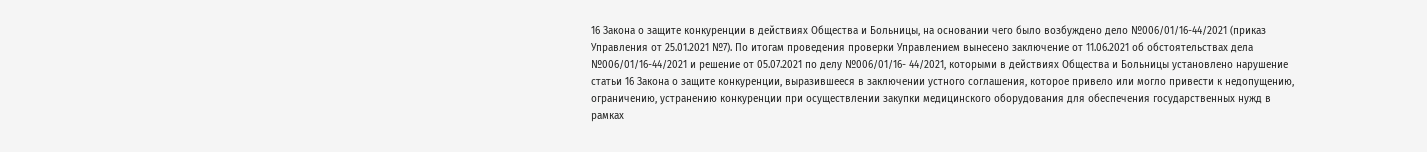16 Закона о защите конкуренции в действиях Общества и Больницы, на основании чего было возбуждено дело №006/01/16-44/2021 (приказ Управления от 25.01.2021 №7). По итогам проведения проверки Управлением вынесено заключение от 11.06.2021 об обстоятельствах дела №006/01/16-44/2021 и решение от 05.07.2021 по делу №006/01/16- 44/2021, которыми в действиях Общества и Больницы установлено нарушение статьи 16 Закона о защите конкуренции, выразившееся в заключении устного соглашения, которое привело или могло привести к недопущению, ограничению, устранению конкуренции при осуществлении закупки медицинского оборудования для обеспечения государственных нужд в рамках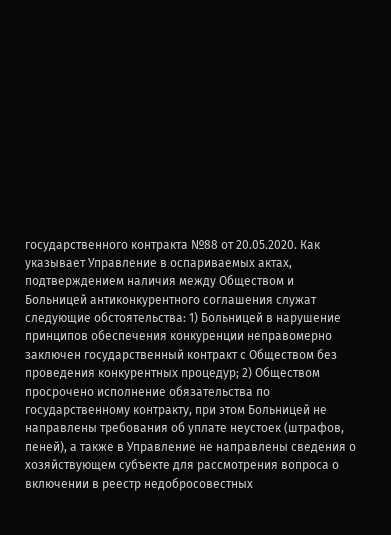государственного контракта №88 от 20.05.2020. Как указывает Управление в оспариваемых актах, подтверждением наличия между Обществом и Больницей антиконкурентного соглашения служат следующие обстоятельства: 1) Больницей в нарушение принципов обеспечения конкуренции неправомерно заключен государственный контракт с Обществом без проведения конкурентных процедур; 2) Обществом просрочено исполнение обязательства по государственному контракту, при этом Больницей не направлены требования об уплате неустоек (штрафов, пеней), а также в Управление не направлены сведения о хозяйствующем субъекте для рассмотрения вопроса о включении в реестр недобросовестных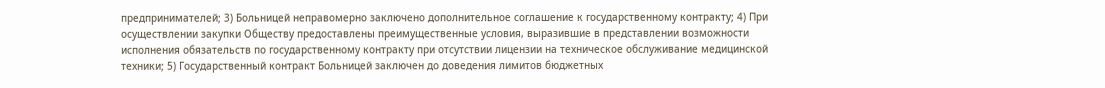предпринимателей; 3) Больницей неправомерно заключено дополнительное соглашение к государственному контракту; 4) При осуществлении закупки Обществу предоставлены преимущественные условия, выразившие в представлении возможности исполнения обязательств по государственному контракту при отсутствии лицензии на техническое обслуживание медицинской техники; 5) Государственный контракт Больницей заключен до доведения лимитов бюджетных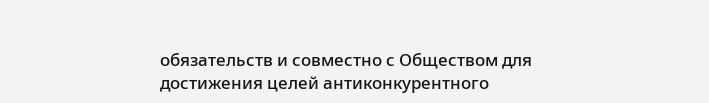обязательств и совместно с Обществом для достижения целей антиконкурентного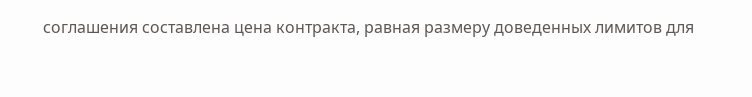соглашения составлена цена контракта, равная размеру доведенных лимитов для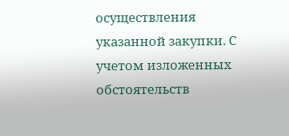осуществления указанной закупки. С учетом изложенных обстоятельств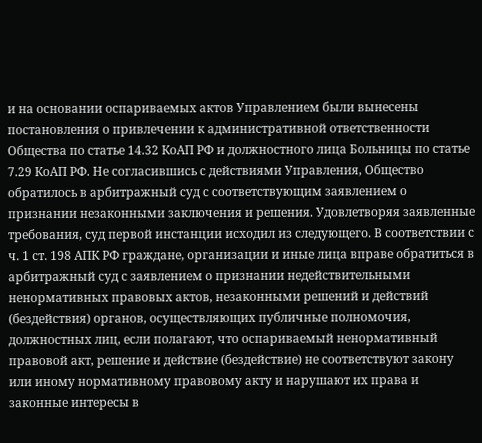и на основании оспариваемых актов Управлением были вынесены постановления о привлечении к административной ответственности Общества по статье 14.32 КоАП РФ и должностного лица Больницы по статье 7.29 КоАП РФ. Не согласившись с действиями Управления, Общество обратилось в арбитражный суд с соответствующим заявлением о признании незаконными заключения и решения. Удовлетворяя заявленные требования, суд первой инстанции исходил из следующего. В соответствии с ч. 1 ст. 198 АПК РФ граждане, организации и иные лица вправе обратиться в арбитражный суд с заявлением о признании недействительными ненормативных правовых актов, незаконными решений и действий (бездействия) органов, осуществляющих публичные полномочия, должностных лиц, если полагают, что оспариваемый ненормативный правовой акт, решение и действие (бездействие) не соответствуют закону или иному нормативному правовому акту и нарушают их права и законные интересы в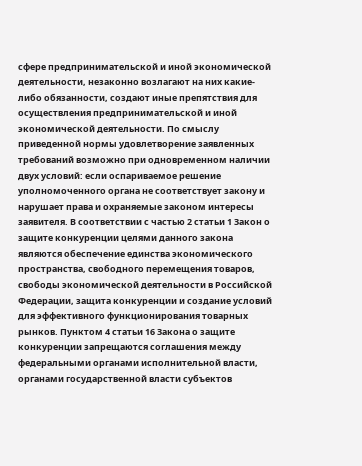сфере предпринимательской и иной экономической деятельности, незаконно возлагают на них какие-либо обязанности, создают иные препятствия для осуществления предпринимательской и иной экономической деятельности. По смыслу приведенной нормы удовлетворение заявленных требований возможно при одновременном наличии двух условий: если оспариваемое решение уполномоченного органа не соответствует закону и нарушает права и охраняемые законом интересы заявителя. В соответствии с частью 2 статьи 1 Закон о защите конкуренции целями данного закона являются обеспечение единства экономического пространства, свободного перемещения товаров, свободы экономической деятельности в Российской Федерации, защита конкуренции и создание условий для эффективного функционирования товарных рынков. Пунктом 4 статьи 16 Закона о защите конкуренции запрещаются соглашения между федеральными органами исполнительной власти, органами государственной власти субъектов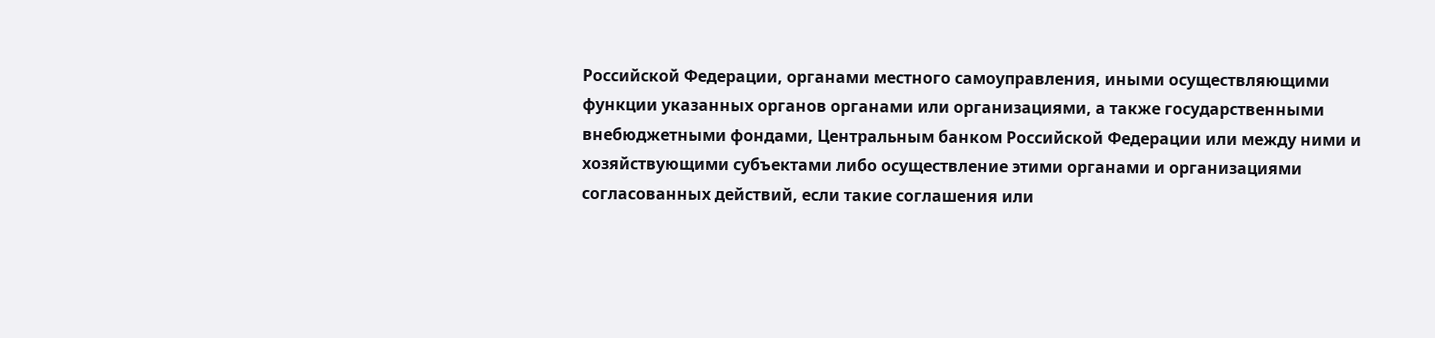Российской Федерации, органами местного самоуправления, иными осуществляющими функции указанных органов органами или организациями, а также государственными внебюджетными фондами, Центральным банком Российской Федерации или между ними и хозяйствующими субъектами либо осуществление этими органами и организациями согласованных действий, если такие соглашения или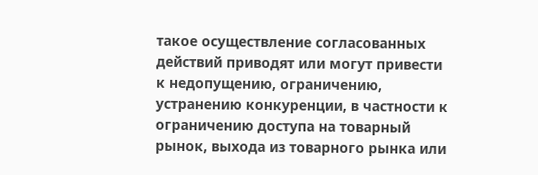такое осуществление согласованных действий приводят или могут привести к недопущению, ограничению, устранению конкуренции, в частности к ограничению доступа на товарный рынок, выхода из товарного рынка или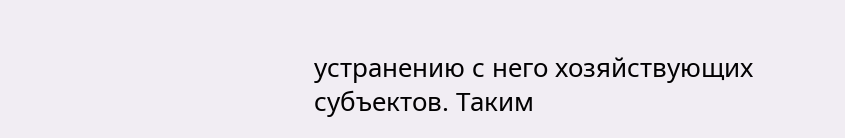устранению с него хозяйствующих субъектов. Таким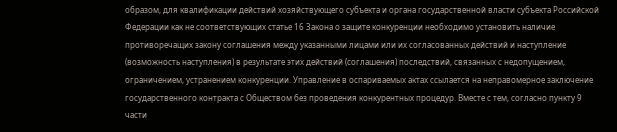образом, для квалификации действий хозяйствующего субъекта и органа государственной власти субъекта Российской Федерации как не соответствующих статье 16 Закона о защите конкуренции необходимо установить наличие противоречащих закону соглашения между указанными лицами или их согласованных действий и наступление (возможность наступления) в результате этих действий (соглашения) последствий, связанных с недопущением, ограничением, устранением конкуренции. Управление в оспариваемых актах ссылается на неправомерное заключение государственного контракта с Обществом без проведения конкурентных процедур. Вместе с тем, согласно пункту 9 части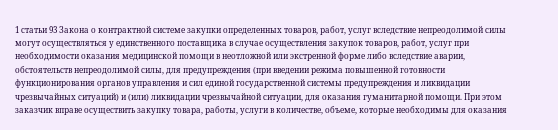1 статьи 93 Закона о контрактной системе закупки определенных товаров, работ, услуг вследствие непреодолимой силы могут осуществляться у единственного поставщика в случае осуществления закупок товаров, работ, услуг при необходимости оказания медицинской помощи в неотложной или экстренной форме либо вследствие аварии, обстоятельств непреодолимой силы, для предупреждения (при введении режима повышенной готовности функционирования органов управления и сил единой государственной системы предупреждения и ликвидации чрезвычайных ситуаций) и (или) ликвидации чрезвычайной ситуации, для оказания гуманитарной помощи. При этом заказчик вправе осуществить закупку товара, работы, услуги в количестве, объеме, которые необходимы для оказания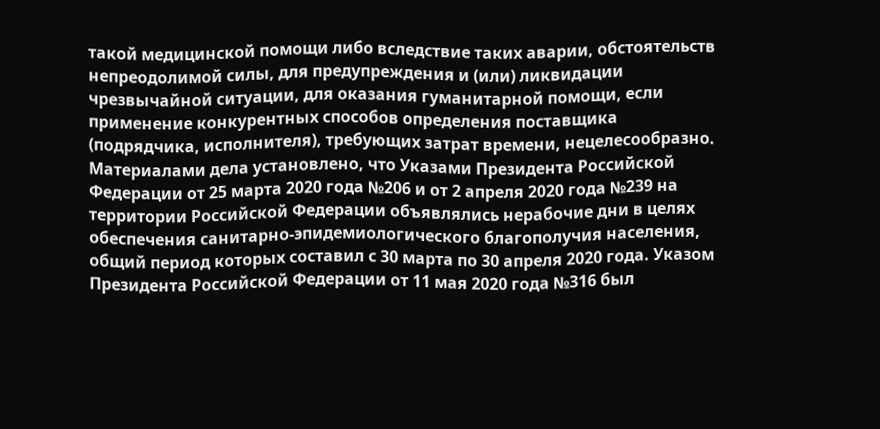такой медицинской помощи либо вследствие таких аварии, обстоятельств непреодолимой силы, для предупреждения и (или) ликвидации чрезвычайной ситуации, для оказания гуманитарной помощи, если применение конкурентных способов определения поставщика (подрядчика, исполнителя), требующих затрат времени, нецелесообразно. Материалами дела установлено, что Указами Президента Российской Федерации от 25 марта 2020 года №206 и от 2 апреля 2020 года №239 на территории Российской Федерации объявлялись нерабочие дни в целях обеспечения санитарно-эпидемиологического благополучия населения, общий период которых составил с 30 марта по 30 апреля 2020 года. Указом Президента Российской Федерации от 11 мая 2020 года №316 был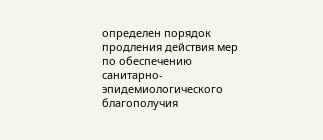определен порядок продления действия мер по обеспечению санитарно-эпидемиологического благополучия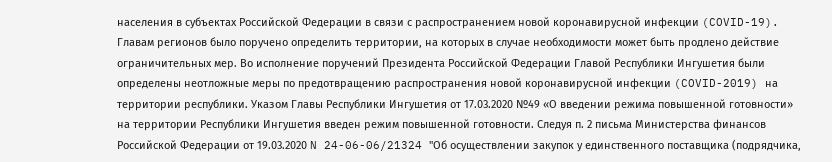населения в субъектах Российской Федерации в связи с распространением новой коронавирусной инфекции (COVID-19). Главам регионов было поручено определить территории, на которых в случае необходимости может быть продлено действие ограничительных мер. Во исполнение поручений Президента Российской Федерации Главой Республики Ингушетия были определены неотложные меры по предотвращению распространения новой коронавирусной инфекции (COVID-2019) на территории республики. Указом Главы Республики Ингушетия от 17.03.2020 №49 «О введении режима повышенной готовности» на территории Республики Ингушетия введен режим повышенной готовности. Следуя п. 2 письма Министерства финансов Российской Федерации от 19.03.2020 N 24-06-06/21324 "Об осуществлении закупок у единственного поставщика (подрядчика,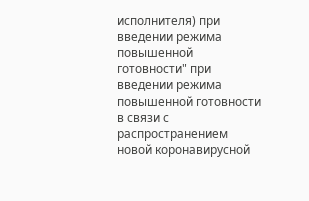исполнителя) при введении режима повышенной готовности" при введении режима повышенной готовности в связи с распространением новой коронавирусной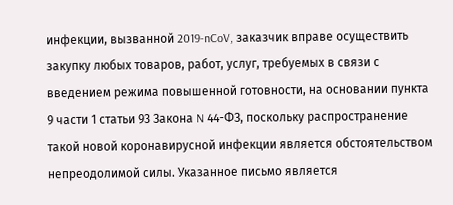инфекции, вызванной 2019-nCoV, заказчик вправе осуществить закупку любых товаров, работ, услуг, требуемых в связи с введением режима повышенной готовности, на основании пункта 9 части 1 статьи 93 Закона N 44-ФЗ, поскольку распространение такой новой коронавирусной инфекции является обстоятельством непреодолимой силы. Указанное письмо является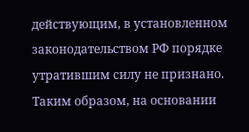действующим, в установленном законодательством РФ порядке утратившим силу не признано. Таким образом, на основании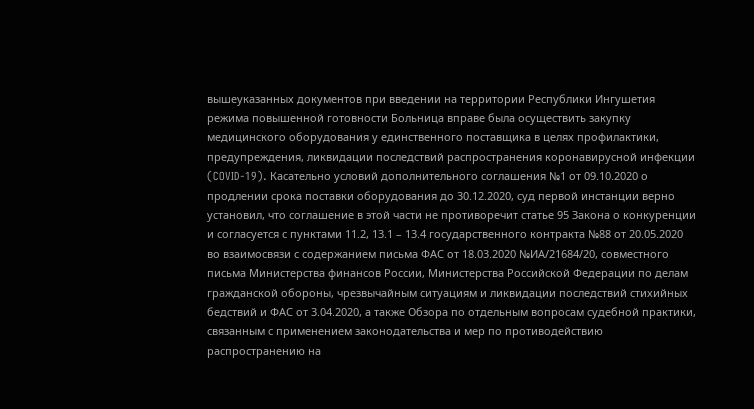вышеуказанных документов при введении на территории Республики Ингушетия режима повышенной готовности Больница вправе была осуществить закупку медицинского оборудования у единственного поставщика в целях профилактики, предупреждения, ликвидации последствий распространения коронавирусной инфекции (COVID-19). Касательно условий дополнительного соглашения №1 от 09.10.2020 о продлении срока поставки оборудования до 30.12.2020, суд первой инстанции верно установил, что соглашение в этой части не противоречит статье 95 Закона о конкуренции и согласуется с пунктами 11.2, 13.1 – 13.4 государственного контракта №88 от 20.05.2020 во взаимосвязи с содержанием письма ФАС от 18.03.2020 №ИА/21684/20, совместного письма Министерства финансов России, Министерства Российской Федерации по делам гражданской обороны, чрезвычайным ситуациям и ликвидации последствий стихийных бедствий и ФАС от 3.04.2020, а также Обзора по отдельным вопросам судебной практики, связанным с применением законодательства и мер по противодействию распространению на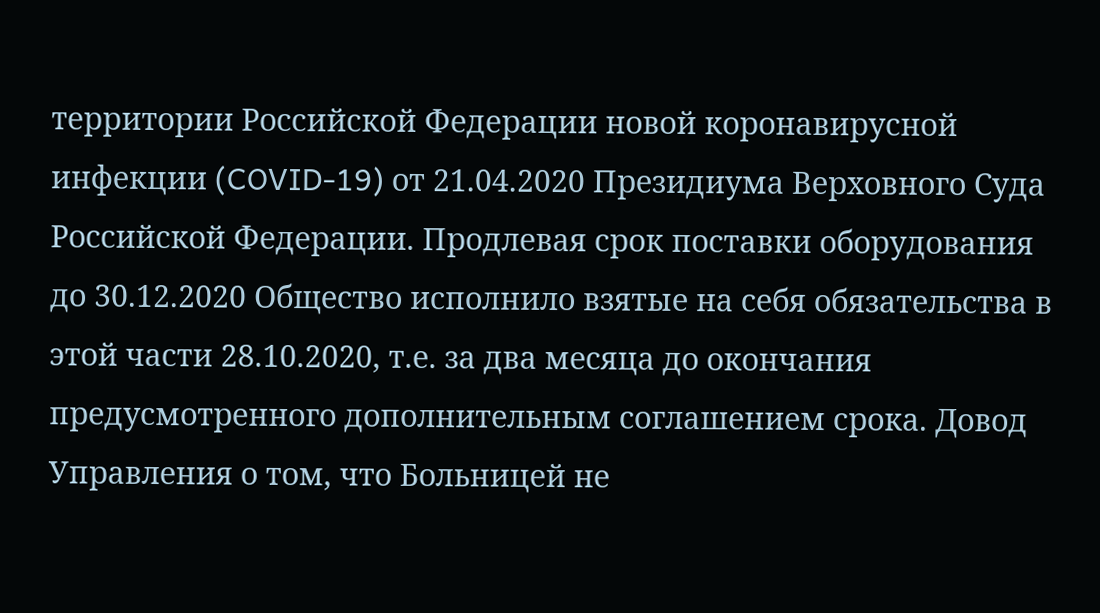территории Российской Федерации новой коронавирусной инфекции (COVID-19) от 21.04.2020 Президиума Верховного Суда Российской Федерации. Продлевая срок поставки оборудования до 30.12.2020 Общество исполнило взятые на себя обязательства в этой части 28.10.2020, т.е. за два месяца до окончания предусмотренного дополнительным соглашением срока. Довод Управления о том, что Больницей не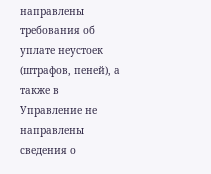направлены требования об уплате неустоек (штрафов, пеней), а также в Управление не направлены сведения о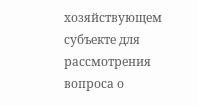хозяйствующем субъекте для рассмотрения вопроса о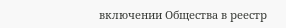включении Общества в реестр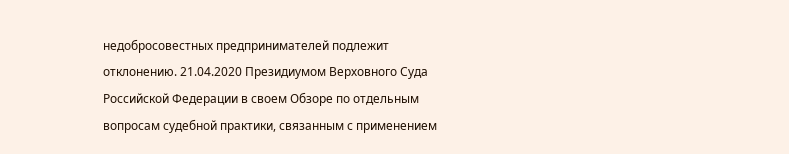недобросовестных предпринимателей подлежит отклонению. 21.04.2020 Президиумом Верховного Суда Российской Федерации в своем Обзоре по отдельным вопросам судебной практики, связанным с применением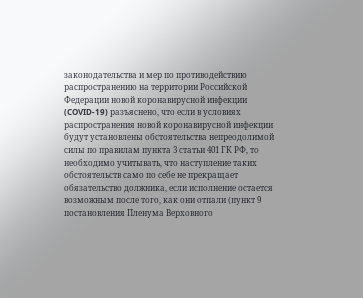законодательства и мер по противодействию распространению на территории Российской Федерации новой коронавирусной инфекции (COVID-19) разъяснено, что если в условиях распространения новой коронавирусной инфекции будут установлены обстоятельства непреодолимой силы по правилам пункта 3 статьи 401 ГК РФ, то необходимо учитывать, что наступление таких обстоятельств само по себе не прекращает обязательство должника, если исполнение остается возможным после того, как они отпали (пункт 9 постановления Пленума Верховного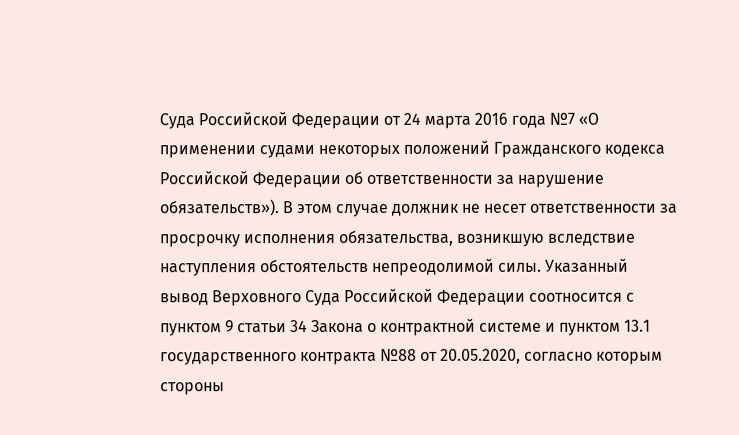Суда Российской Федерации от 24 марта 2016 года №7 «О применении судами некоторых положений Гражданского кодекса Российской Федерации об ответственности за нарушение обязательств»). В этом случае должник не несет ответственности за просрочку исполнения обязательства, возникшую вследствие наступления обстоятельств непреодолимой силы. Указанный вывод Верховного Суда Российской Федерации соотносится с пунктом 9 статьи 34 Закона о контрактной системе и пунктом 13.1 государственного контракта №88 от 20.05.2020, согласно которым стороны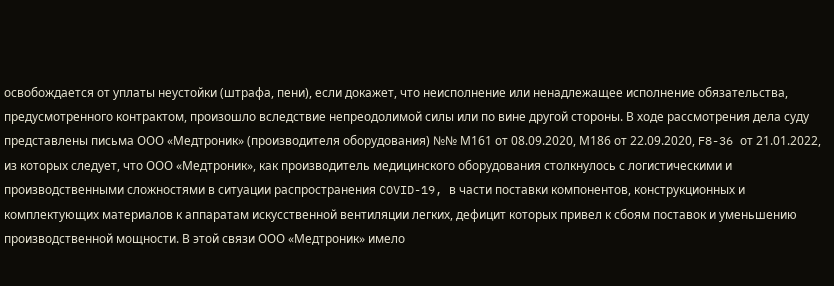освобождается от уплаты неустойки (штрафа, пени), если докажет, что неисполнение или ненадлежащее исполнение обязательства, предусмотренного контрактом, произошло вследствие непреодолимой силы или по вине другой стороны. В ходе рассмотрения дела суду представлены письма ООО «Медтроник» (производителя оборудования) №№ М161 от 08.09.2020, М186 от 22.09.2020, F8-36 от 21.01.2022, из которых следует, что ООО «Медтроник», как производитель медицинского оборудования столкнулось с логистическими и производственными сложностями в ситуации распространения COVID-19, в части поставки компонентов, конструкционных и комплектующих материалов к аппаратам искусственной вентиляции легких, дефицит которых привел к сбоям поставок и уменьшению производственной мощности. В этой связи ООО «Медтроник» имело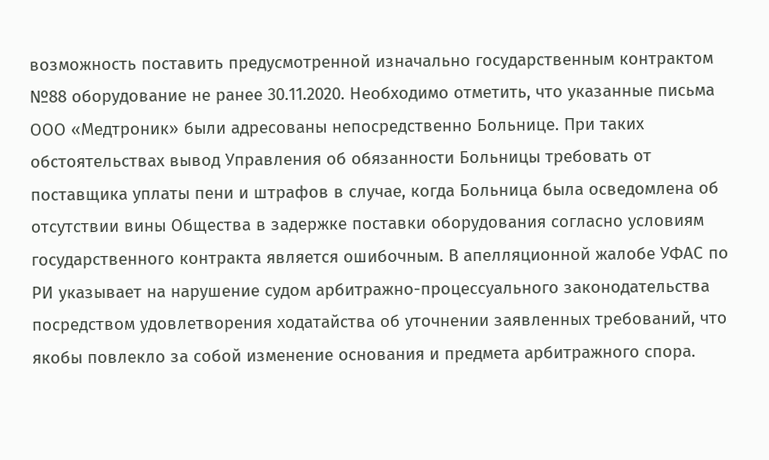возможность поставить предусмотренной изначально государственным контрактом №88 оборудование не ранее 30.11.2020. Необходимо отметить, что указанные письма ООО «Медтроник» были адресованы непосредственно Больнице. При таких обстоятельствах вывод Управления об обязанности Больницы требовать от поставщика уплаты пени и штрафов в случае, когда Больница была осведомлена об отсутствии вины Общества в задержке поставки оборудования согласно условиям государственного контракта является ошибочным. В апелляционной жалобе УФАС по РИ указывает на нарушение судом арбитражно-процессуального законодательства посредством удовлетворения ходатайства об уточнении заявленных требований, что якобы повлекло за собой изменение основания и предмета арбитражного спора.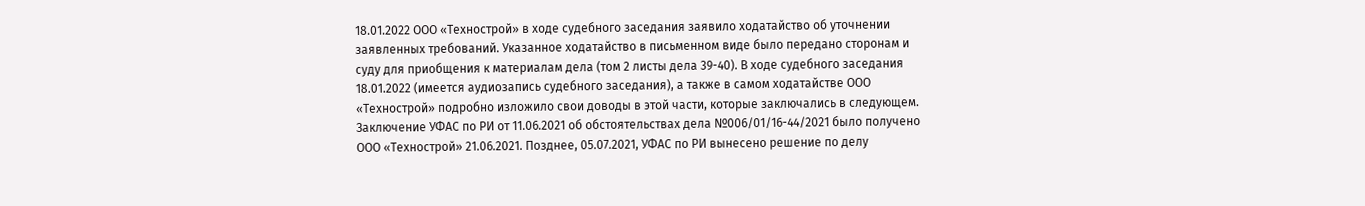18.01.2022 ООО «Технострой» в ходе судебного заседания заявило ходатайство об уточнении заявленных требований. Указанное ходатайство в письменном виде было передано сторонам и суду для приобщения к материалам дела (том 2 листы дела 39-40). В ходе судебного заседания 18.01.2022 (имеется аудиозапись судебного заседания), а также в самом ходатайстве ООО «Технострой» подробно изложило свои доводы в этой части, которые заключались в следующем. Заключение УФАС по РИ от 11.06.2021 об обстоятельствах дела №006/01/16-44/2021 было получено ООО «Технострой» 21.06.2021. Позднее, 05.07.2021, УФАС по РИ вынесено решение по делу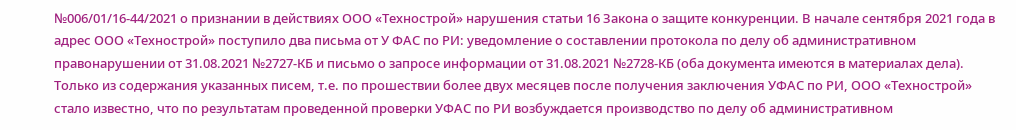№006/01/16-44/2021 о признании в действиях ООО «Технострой» нарушения статьи 16 Закона о защите конкуренции. В начале сентября 2021 года в адрес ООО «Технострой» поступило два письма от У ФАС по РИ: уведомление о составлении протокола по делу об административном правонарушении от 31.08.2021 №2727-КБ и письмо о запросе информации от 31.08.2021 №2728-КБ (оба документа имеются в материалах дела). Только из содержания указанных писем, т.е. по прошествии более двух месяцев после получения заключения УФАС по РИ, ООО «Технострой» стало известно, что по результатам проведенной проверки УФАС по РИ возбуждается производство по делу об административном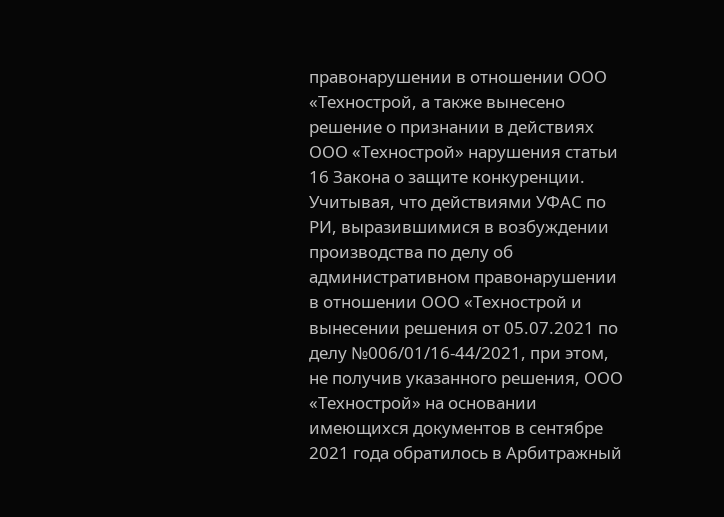правонарушении в отношении ООО «Технострой, а также вынесено решение о признании в действиях ООО «Технострой» нарушения статьи 16 Закона о защите конкуренции. Учитывая, что действиями УФАС по РИ, выразившимися в возбуждении производства по делу об административном правонарушении в отношении ООО «Технострой и вынесении решения от 05.07.2021 по делу №006/01/16-44/2021, при этом, не получив указанного решения, ООО «Технострой» на основании имеющихся документов в сентябре 2021 года обратилось в Арбитражный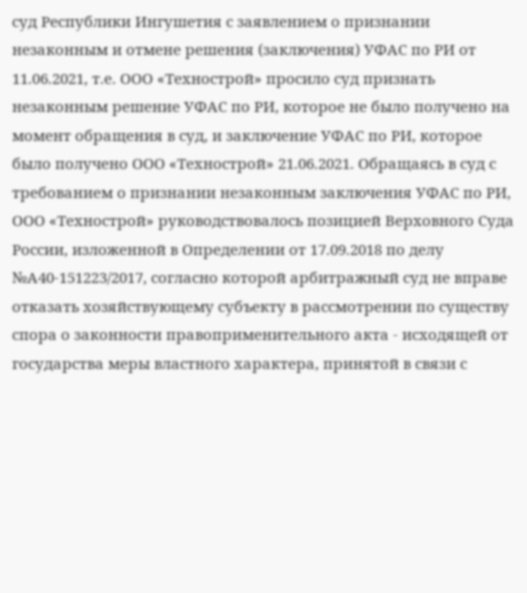суд Республики Ингушетия с заявлением о признании незаконным и отмене решения (заключения) УФАС по РИ от 11.06.2021, т.е. ООО «Технострой» просило суд признать незаконным решение УФАС по РИ, которое не было получено на момент обращения в суд, и заключение УФАС по РИ, которое было получено ООО «Технострой» 21.06.2021. Обращаясь в суд с требованием о признании незаконным заключения УФАС по РИ, ООО «Технострой» руководствовалось позицией Верховного Суда России, изложенной в Определении от 17.09.2018 по делу №А40-151223/2017, согласно которой арбитражный суд не вправе отказать хозяйствующему субъекту в рассмотрении по существу спора о законности правоприменительного акта - исходящей от государства меры властного характера, принятой в связи с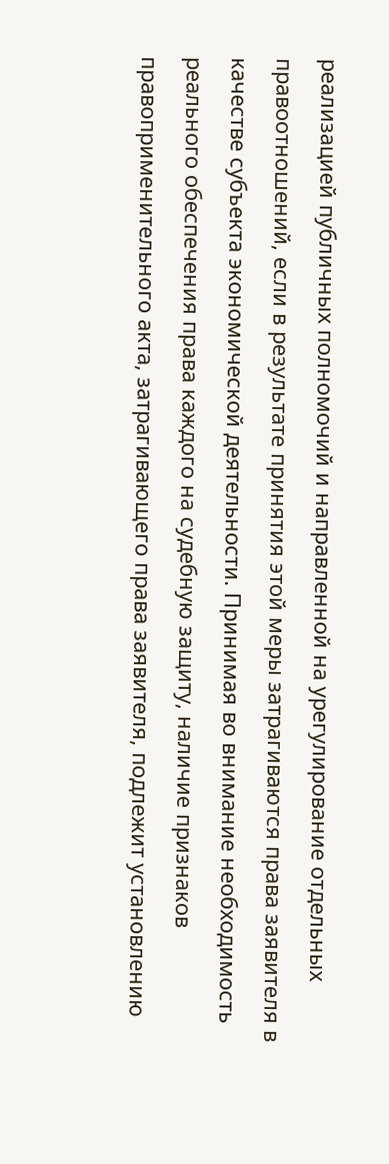реализацией публичных полномочий и направленной на урегулирование отдельных правоотношений, если в результате принятия этой меры затрагиваются права заявителя в качестве субъекта экономической деятельности. Принимая во внимание необходимость реального обеспечения права каждого на судебную защиту, наличие признаков правоприменительного акта, затрагивающего права заявителя, подлежит установлению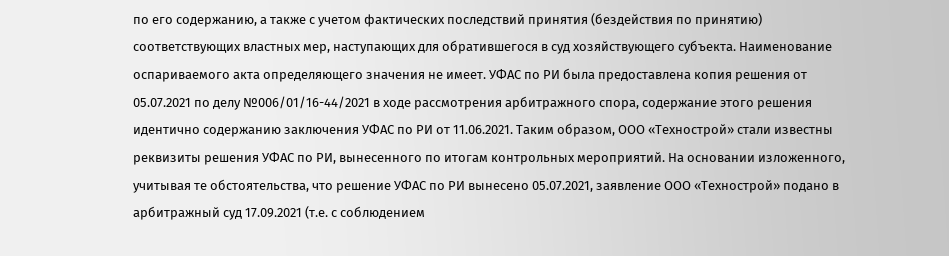по его содержанию, а также с учетом фактических последствий принятия (бездействия по принятию) соответствующих властных мер, наступающих для обратившегося в суд хозяйствующего субъекта. Наименование оспариваемого акта определяющего значения не имеет. УФАС по РИ была предоставлена копия решения от 05.07.2021 по делу №006/01/16-44/2021 в ходе рассмотрения арбитражного спора, содержание этого решения идентично содержанию заключения УФАС по РИ от 11.06.2021. Таким образом, ООО «Технострой» стали известны реквизиты решения УФАС по РИ, вынесенного по итогам контрольных мероприятий. На основании изложенного, учитывая те обстоятельства, что решение УФАС по РИ вынесено 05.07.2021, заявление ООО «Технострой» подано в арбитражный суд 17.09.2021 (т.е. с соблюдением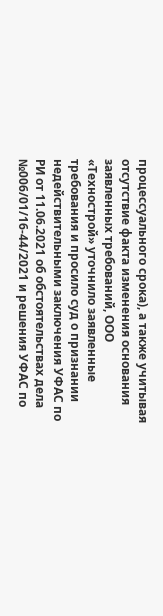процессуального срока), а также учитывая отсутствие факта изменения основания заявленных требований, ООО «Технострой» уточнило заявленные требования и просило суд о признании недействительными заключения УФАС по РИ от 11.06.2021 об обстоятельствах дела №006/01/16-44/2021 и решения УФАС по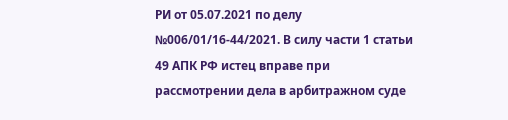РИ от 05.07.2021 по делу №006/01/16-44/2021. В силу части 1 статьи 49 АПК РФ истец вправе при рассмотрении дела в арбитражном суде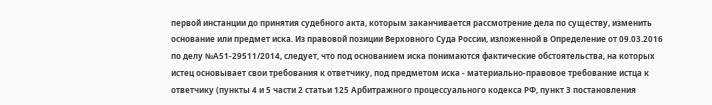первой инстанции до принятия судебного акта, которым заканчивается рассмотрение дела по существу, изменить основание или предмет иска. Из правовой позиции Верховного Суда России, изложенной в Определение от 09.03.2016 по делу №А51-29511/2014, следует, что под основанием иска понимаются фактические обстоятельства, на которых истец основывает свои требования к ответчику, под предметом иска - материально-правовое требование истца к ответчику (пункты 4 и 5 части 2 статьи 125 Арбитражного процессуального кодекса РФ, пункт 3 постановления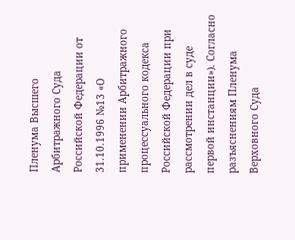Пленума Высшего Арбитражного Суда Российской Федерации от 31.10.1996 №13 «О применении Арбитражного процессуального кодекса Российской Федерации при рассмотрении дел в суде первой инстанции»). Согласно разъяснениям Пленума Верховного Суда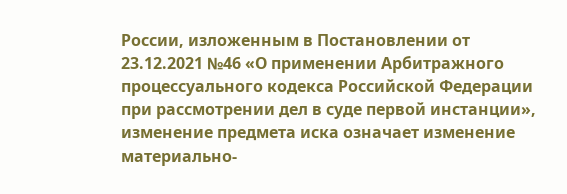России, изложенным в Постановлении от 23.12.2021 №46 «О применении Арбитражного процессуального кодекса Российской Федерации при рассмотрении дел в суде первой инстанции», изменение предмета иска означает изменение материально-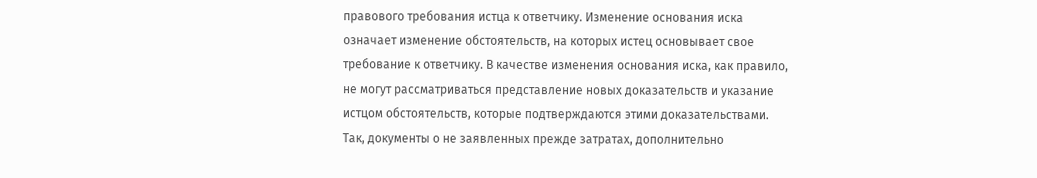правового требования истца к ответчику. Изменение основания иска означает изменение обстоятельств, на которых истец основывает свое требование к ответчику. В качестве изменения основания иска, как правило, не могут рассматриваться представление новых доказательств и указание истцом обстоятельств, которые подтверждаются этими доказательствами. Так, документы о не заявленных прежде затратах, дополнительно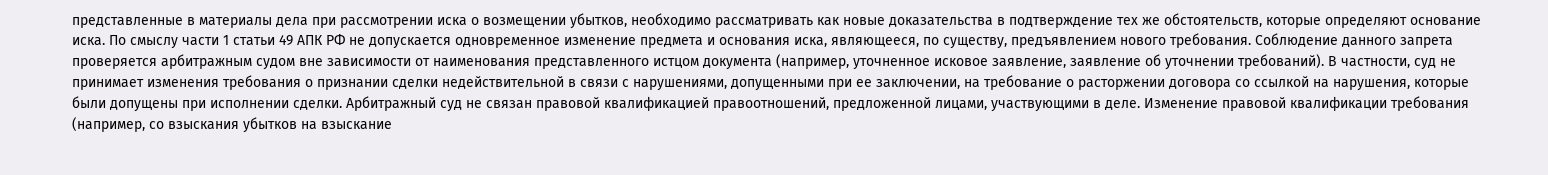представленные в материалы дела при рассмотрении иска о возмещении убытков, необходимо рассматривать как новые доказательства в подтверждение тех же обстоятельств, которые определяют основание иска. По смыслу части 1 статьи 49 АПК РФ не допускается одновременное изменение предмета и основания иска, являющееся, по существу, предъявлением нового требования. Соблюдение данного запрета проверяется арбитражным судом вне зависимости от наименования представленного истцом документа (например, уточненное исковое заявление, заявление об уточнении требований). В частности, суд не принимает изменения требования о признании сделки недействительной в связи с нарушениями, допущенными при ее заключении, на требование о расторжении договора со ссылкой на нарушения, которые были допущены при исполнении сделки. Арбитражный суд не связан правовой квалификацией правоотношений, предложенной лицами, участвующими в деле. Изменение правовой квалификации требования (например, со взыскания убытков на взыскание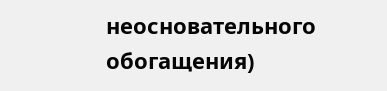неосновательного обогащения)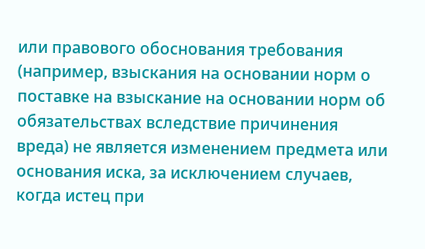или правового обоснования требования (например, взыскания на основании норм о поставке на взыскание на основании норм об обязательствах вследствие причинения вреда) не является изменением предмета или основания иска, за исключением случаев, когда истец при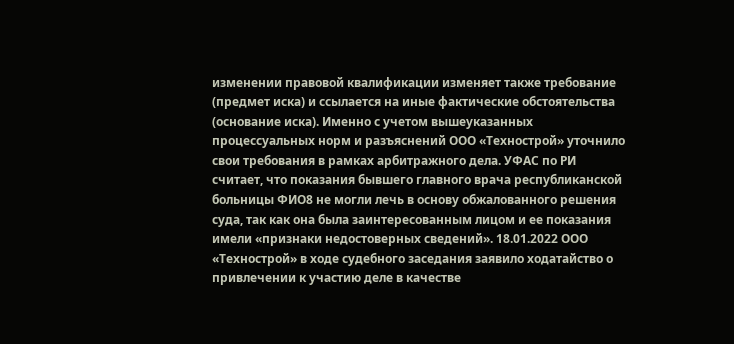изменении правовой квалификации изменяет также требование (предмет иска) и ссылается на иные фактические обстоятельства (основание иска). Именно с учетом вышеуказанных процессуальных норм и разъяснений ООО «Технострой» уточнило свои требования в рамках арбитражного дела. УФАС по РИ считает, что показания бывшего главного врача республиканской больницы ФИО8 не могли лечь в основу обжалованного решения суда, так как она была заинтересованным лицом и ее показания имели «признаки недостоверных сведений». 18.01.2022 ООО «Технострой» в ходе судебного заседания заявило ходатайство о привлечении к участию деле в качестве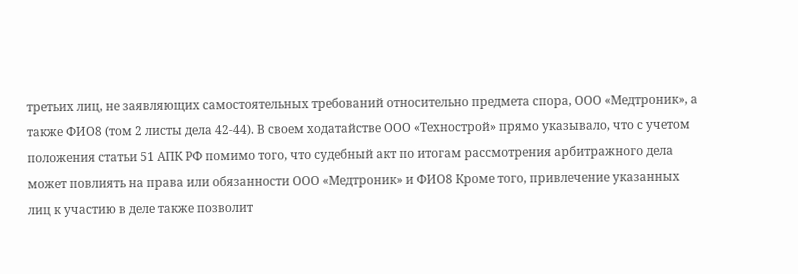третьих лиц, не заявляющих самостоятельных требований относительно предмета спора, ООО «Медтроник», а также ФИО8 (том 2 листы дела 42-44). В своем ходатайстве ООО «Технострой» прямо указывало, что с учетом положения статьи 51 АПК РФ помимо того, что судебный акт по итогам рассмотрения арбитражного дела может повлиять на права или обязанности ООО «Медтроник» и ФИО8 Кроме того, привлечение указанных лиц к участию в деле также позволит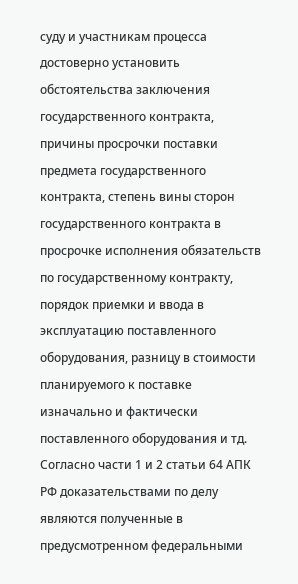суду и участникам процесса достоверно установить обстоятельства заключения государственного контракта, причины просрочки поставки предмета государственного контракта, степень вины сторон государственного контракта в просрочке исполнения обязательств по государственному контракту, порядок приемки и ввода в эксплуатацию поставленного оборудования, разницу в стоимости планируемого к поставке изначально и фактически поставленного оборудования и тд. Согласно части 1 и 2 статьи 64 АПК РФ доказательствами по делу являются полученные в предусмотренном федеральными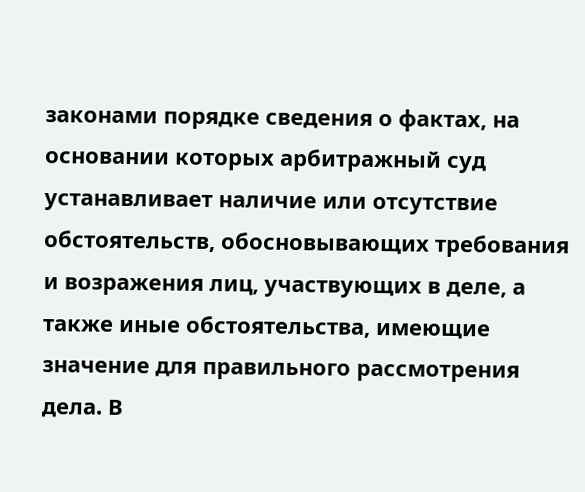законами порядке сведения о фактах, на основании которых арбитражный суд устанавливает наличие или отсутствие обстоятельств, обосновывающих требования и возражения лиц, участвующих в деле, а также иные обстоятельства, имеющие значение для правильного рассмотрения дела. В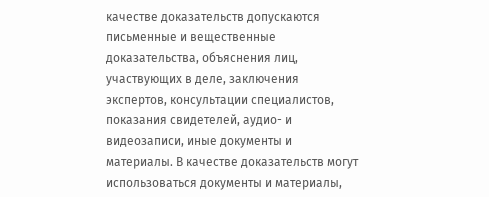качестве доказательств допускаются письменные и вещественные доказательства, объяснения лиц, участвующих в деле, заключения экспертов, консультации специалистов, показания свидетелей, аудио- и видеозаписи, иные документы и материалы. В качестве доказательств могут использоваться документы и материалы,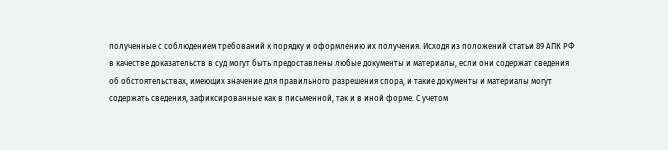полученные с соблюдением требований к порядку и оформлению их получения. Исходя из положений статьи 89 АПК РФ в качестве доказательств в суд могут быть предоставлены любые документы и материалы, если они содержат сведения об обстоятельствах, имеющих значение для правильного разрешения спора, и такие документы и материалы могут содержать сведения, зафиксированные как в письменной, так и в иной форме. С учетом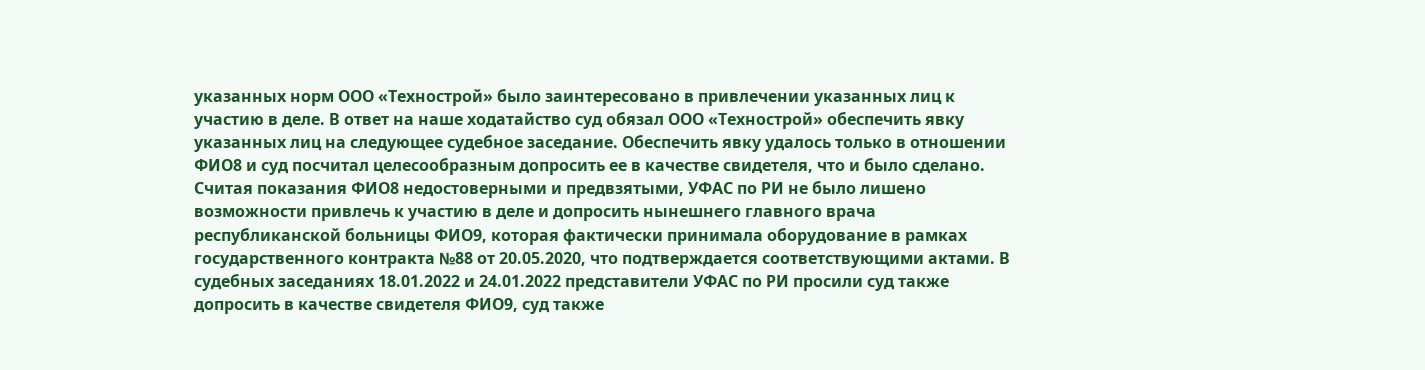указанных норм ООО «Технострой» было заинтересовано в привлечении указанных лиц к участию в деле. В ответ на наше ходатайство суд обязал ООО «Технострой» обеспечить явку указанных лиц на следующее судебное заседание. Обеспечить явку удалось только в отношении ФИО8 и суд посчитал целесообразным допросить ее в качестве свидетеля, что и было сделано. Считая показания ФИО8 недостоверными и предвзятыми, УФАС по РИ не было лишено возможности привлечь к участию в деле и допросить нынешнего главного врача республиканской больницы ФИО9, которая фактически принимала оборудование в рамках государственного контракта №88 от 20.05.2020, что подтверждается соответствующими актами. В судебных заседаниях 18.01.2022 и 24.01.2022 представители УФАС по РИ просили суд также допросить в качестве свидетеля ФИО9, суд также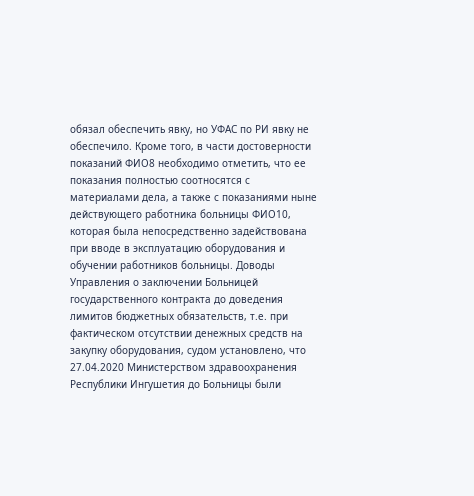обязал обеспечить явку, но УФАС по РИ явку не обеспечило. Кроме того, в части достоверности показаний ФИО8 необходимо отметить, что ее показания полностью соотносятся с материалами дела, а также с показаниями ныне действующего работника больницы ФИО10, которая была непосредственно задействована при вводе в эксплуатацию оборудования и обучении работников больницы. Доводы Управления о заключении Больницей государственного контракта до доведения лимитов бюджетных обязательств, т.е. при фактическом отсутствии денежных средств на закупку оборудования, судом установлено, что 27.04.2020 Министерством здравоохранения Республики Ингушетия до Больницы были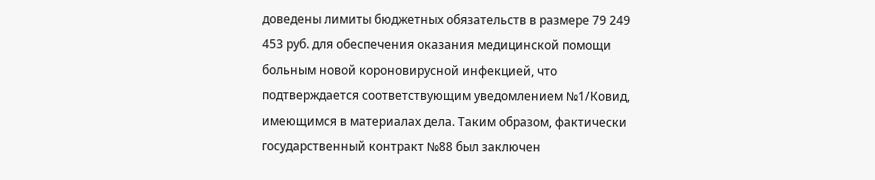доведены лимиты бюджетных обязательств в размере 79 249 453 руб. для обеспечения оказания медицинской помощи больным новой короновирусной инфекцией, что подтверждается соответствующим уведомлением №1/Ковид, имеющимся в материалах дела. Таким образом, фактически государственный контракт №88 был заключен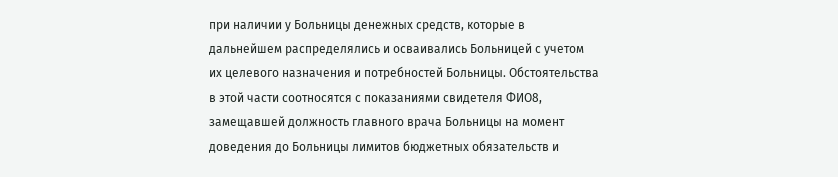при наличии у Больницы денежных средств, которые в дальнейшем распределялись и осваивались Больницей с учетом их целевого назначения и потребностей Больницы. Обстоятельства в этой части соотносятся с показаниями свидетеля ФИО8, замещавшей должность главного врача Больницы на момент доведения до Больницы лимитов бюджетных обязательств и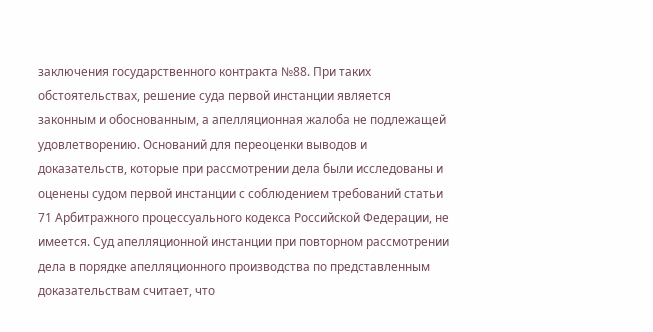заключения государственного контракта №88. При таких обстоятельствах, решение суда первой инстанции является законным и обоснованным, а апелляционная жалоба не подлежащей удовлетворению. Оснований для переоценки выводов и доказательств, которые при рассмотрении дела были исследованы и оценены судом первой инстанции с соблюдением требований статьи 71 Арбитражного процессуального кодекса Российской Федерации, не имеется. Суд апелляционной инстанции при повторном рассмотрении дела в порядке апелляционного производства по представленным доказательствам считает, что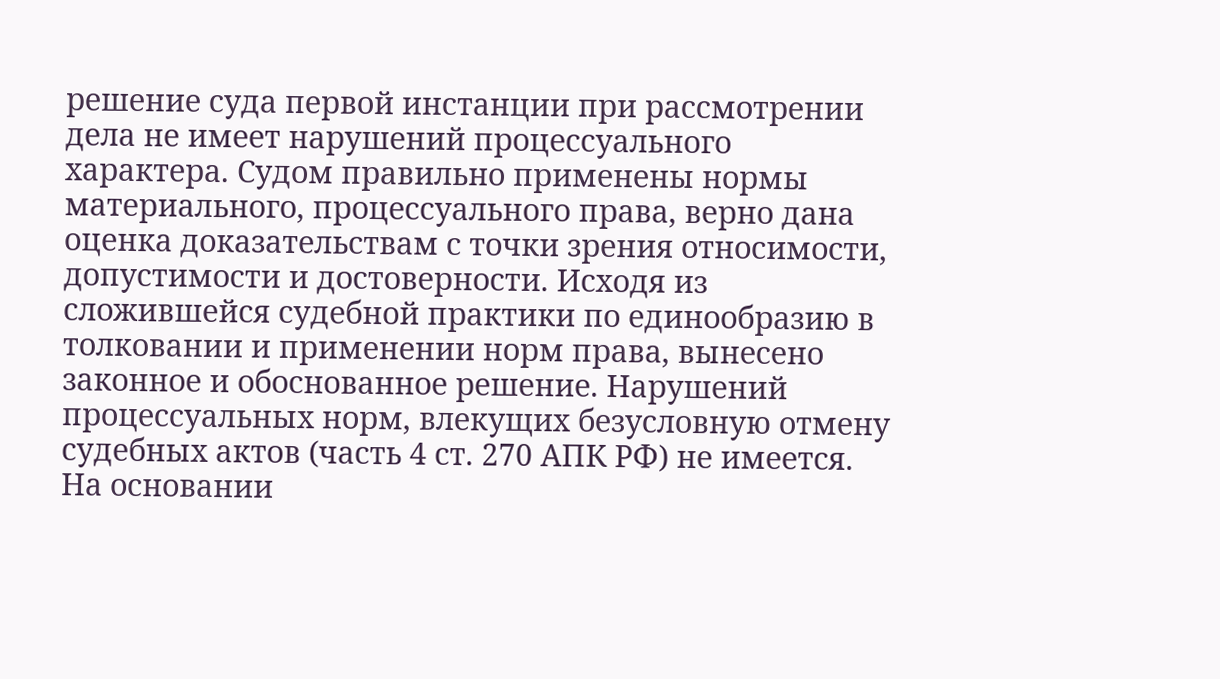решение суда первой инстанции при рассмотрении дела не имеет нарушений процессуального характера. Судом правильно применены нормы материального, процессуального права, верно дана оценка доказательствам с точки зрения относимости, допустимости и достоверности. Исходя из сложившейся судебной практики по единообразию в толковании и применении норм права, вынесено законное и обоснованное решение. Нарушений процессуальных норм, влекущих безусловную отмену судебных актов (часть 4 ст. 270 АПК РФ) не имеется. На основании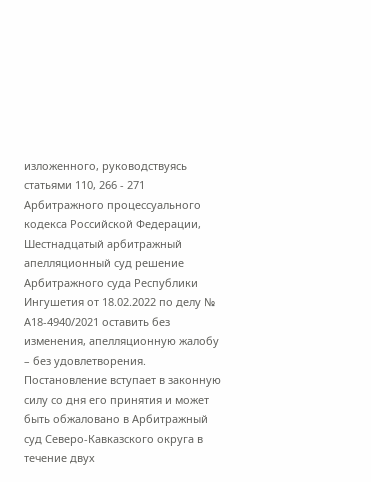изложенного, руководствуясь статьями 110, 266 - 271 Арбитражного процессуального кодекса Российской Федерации, Шестнадцатый арбитражный апелляционный суд решение Арбитражного суда Республики Ингушетия от 18.02.2022 по делу № А18-4940/2021 оставить без изменения, апелляционную жалобу – без удовлетворения. Постановление вступает в законную силу со дня его принятия и может быть обжаловано в Арбитражный суд Северо-Кавказского округа в течение двух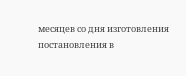месяцев со дня изготовления постановления в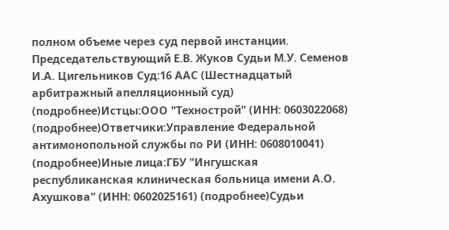полном объеме через суд первой инстанции. Председательствующий Е.В. Жуков Судьи М.У. Семенов И.А. Цигельников Суд:16 ААС (Шестнадцатый арбитражный апелляционный суд) (подробнее)Истцы:ООО "Технострой" (ИНН: 0603022068) (подробнее)Ответчики:Управление Федеральной антимонопольной службы по РИ (ИНН: 0608010041) (подробнее)Иные лица:ГБУ "Ингушская республиканская клиническая больница имени А.О. Ахушкова" (ИНН: 0602025161) (подробнее)Судьи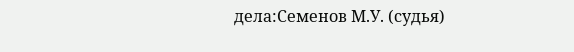дела:Семенов М.У. (судья)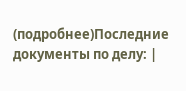(подробнее)Последние документы по делу: |